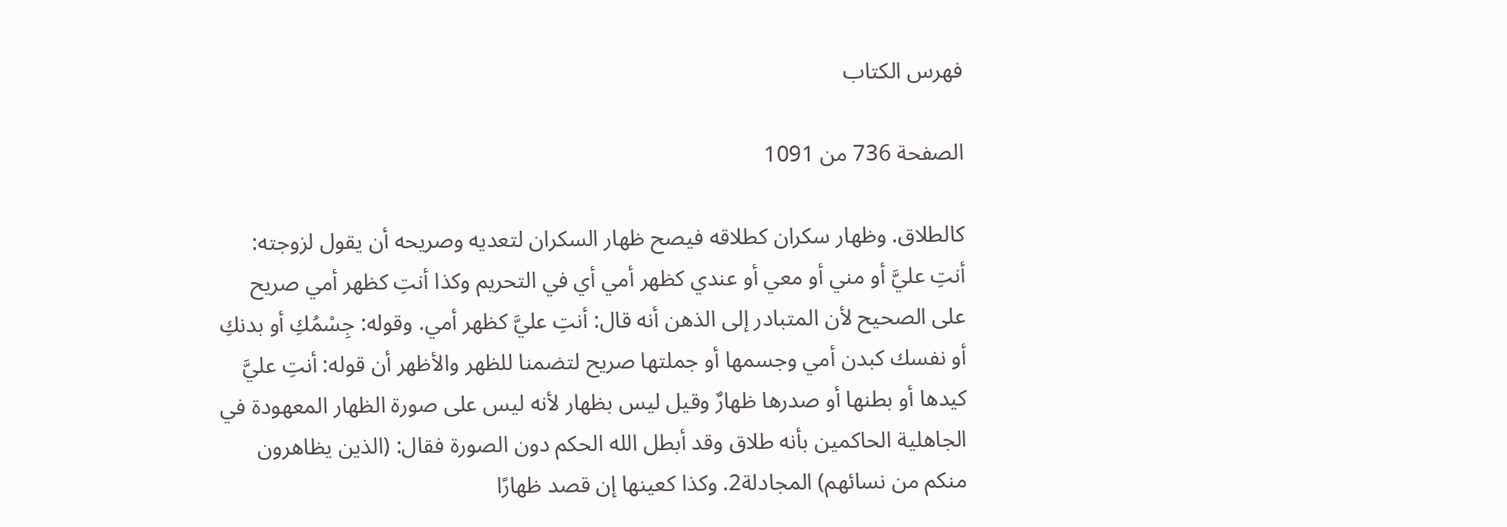فهرس الكتاب

الصفحة 736 من 1091

كالطلاق. وظهار سكران كطلاقه فيصح ظهار السكران لتعديه وصريحه أن يقول لزوجته: أنتِ عليَّ أو مني أو معي أو عندي كظهر أمي أي في التحريم وكذا أنتِ كظهر أمي صريح على الصحيح لأن المتبادر إلى الذهن أنه قال: أنتِ عليَّ كظهر أمي. وقوله: جِسْمُكِ أو بدنكِ أو نفسك كبدن أمي وجسمها أو جملتها صريح لتضمنا للظهر والأظهر أن قوله: أنتِ عليَّ كيدها أو بطنها أو صدرها ظهارٌ وقيل ليس بظهار لأنه ليس على صورة الظهار المعهودة في الجاهلية الحاكمين بأنه طلاق وقد أبطل الله الحكم دون الصورة فقال: (الذين يظاهرون منكم من نسائهم) المجادلة2. وكذا كعينها إن قصد ظهارًا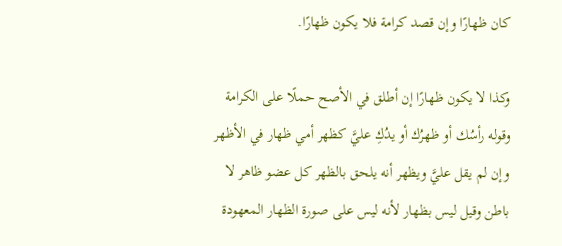كان ظهارًا وإن قصد كرامة فلا يكون ظهارًا.

وكذا لا يكون ظهارًا إن أطلق في الأصح حملًا على الكرامة وقوله رأسُك أو ظهرُك أو يدُكِ عليَّ كظهر أمي ظهار في الأظهر وإن لم يقل عليَّ ويظهر أنه يلحق بالظهر كل عضو ظاهر لا باطن وقيل ليس بظهار لأنه ليس على صورة الظهار المعهودة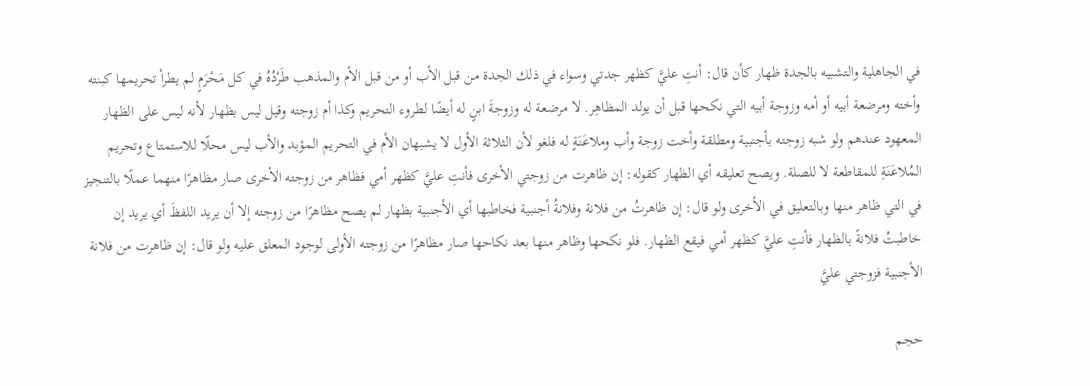في الجاهلية والتشبيه بالجدة ظهار كأن قال: أنتِ عليَّ كظهر جدتي وسواء في ذلك الجدة من قبل الأب أو من قبل الأم والمذهب طَرْدُهُ في كل مَحْرَمٍ لم يطرأ تحريمها كبنته وأخته ومرضعة أبيه أو أمه وزوجة أبيه التي نكحها قبل أن يولد المظاهِر. لا مرضعة له وزوجةَ ابنٍ له أيضًا لطروء التحريم وكذا أم زوجته وقيل ليس بظهار لأنه ليس على الظهار المعهود عندهم ولو شبه زوجته بأجنبية ومطلقة وأخت زوجة وأب وملاعَنَةٍ له فلغو لأن الثلاثة الأول لا يشبهان الأم في التحريم المؤبد والأب ليس محلًا للاستمتاع وتحريم المُلاعَنَةِ للمقاطعة لا للصلة. ويصح تعليقه أي الظهار كقوله: إن ظاهرت من زوجتي الأخرى فأنتِ عليَّ كظهر أمي فظاهر من زوجته الأخرى صار مظاهرًا منهما عملًا بالتنجيز في التي ظاهر منها وبالتعليق في الأخرى ولو قال: إن ظاهرتُ من فلانة وفلانةُ أجنبية فخاطبها أي الأجنبية بظهار لم يصح مظاهرًا من زوجته إلا أن يريد اللفظَ أي يريد إن خاطبتُ فلانةً بالظهار فأنتِ عليَّ كظهر أمي فيقع الظهار. فلو نكحها وظاهر منها بعد نكاحها صار مظاهرًا من زوجته الأولى لوجود المعلق عليه ولو قال: إن ظاهرت من فلانة الأجنبية فزوجتي عليَّ

حجم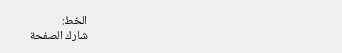الخط:
شارك الصفحة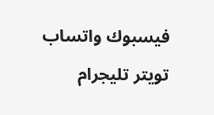فيسبوك واتساب تويتر تليجرام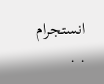انستجرام
. .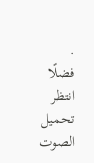.
فضلًا انتظر تحميل الصوت